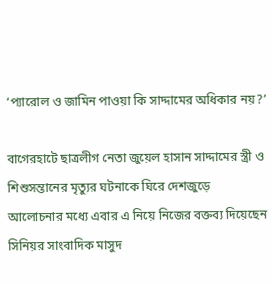‘প্যারোল ও জামিন পাওয়া কি সাদ্দামের অধিকার নয়?’

বাগেরহাটে ছাত্রলীগ নেতা জুয়েল হাসান সাদ্দামের স্ত্রী ও শিশুসন্তানের মৃত্যুর ঘটনাকে ঘিরে দেশজুড়ে আলোচনার মধ্যে এবার এ নিয়ে নিজের বক্তব্য দিয়েছেন সিনিয়র সাংবাদিক মাসুদ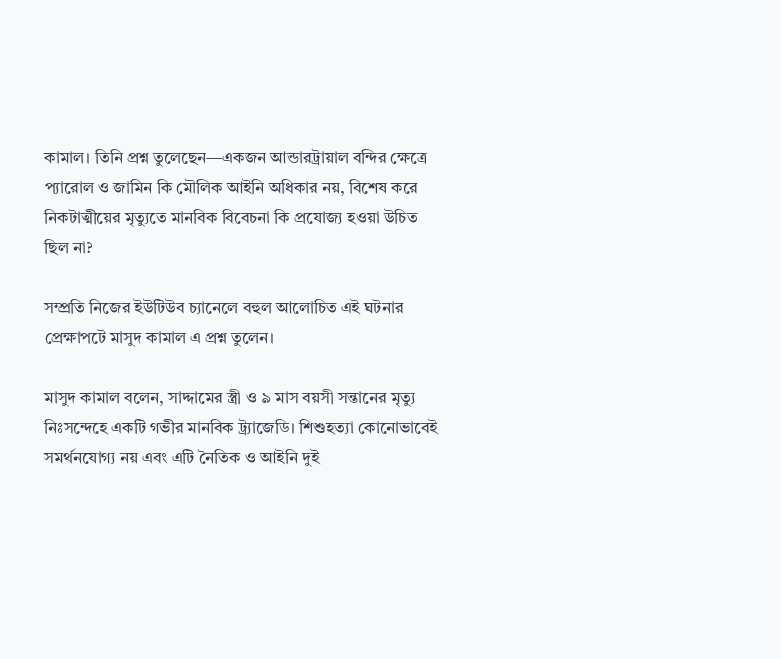কামাল। তিনি প্রশ্ন তুলেছেন—একজন আন্ডারট্রায়াল বন্দির ক্ষেত্রে প্যারোল ও জামিন কি মৌলিক আইনি অধিকার নয়, বিশেষ করে নিকটাত্মীয়ের মৃত্যুতে মানবিক বিবেচনা কি প্রযোজ্য হওয়া উচিত ছিল না?

সম্প্রতি নিজের ইউটিউব চ্যানেলে বহুল আলোচিত এই ঘটনার প্রেক্ষাপটে মাসুদ কামাল এ প্রশ্ন তুলেন।

মাসুদ কামাল বলেন, সাদ্দামের স্ত্রী ও ৯ মাস বয়সী সন্তানের মৃত্যু নিঃসন্দেহে একটি গভীর মানবিক ট্র্যাজেডি। শিশুহত্যা কোনোভাবেই সমর্থনযোগ্য নয় এবং এটি নৈতিক ও আইনি দুই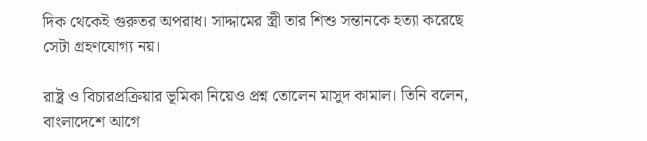দিক থেকেই গুরুতর অপরাধ। সাদ্দামের স্ত্রী তার শিশু সন্তানকে হত্যা করেছে সেটা গ্রহণযোগ্য নয়।

রাষ্ট্র ও বিচারপ্রক্রিয়ার ভূমিকা নিয়েও প্রশ্ন তোলেন মাসুদ কামাল। তিনি বলেন, বাংলাদেশে আগে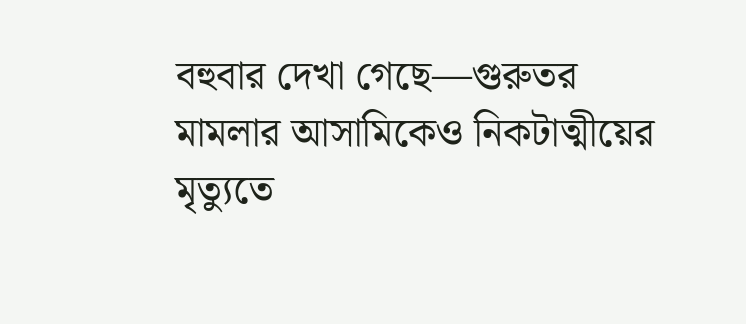বহুবার দেখা গেছে—গুরুতর মামলার আসামিকেও নিকটাত্মীয়ের মৃত্যুতে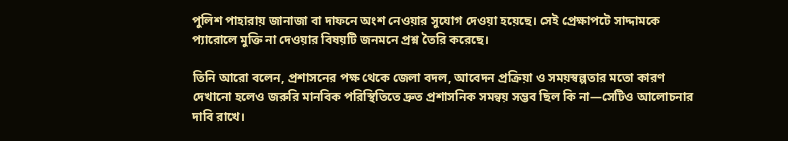পুলিশ পাহারায় জানাজা বা দাফনে অংশ নেওয়ার সুযোগ দেওয়া হয়েছে। সেই প্রেক্ষাপটে সাদ্দামকে প্যারোলে মুক্তি না দেওয়ার বিষয়টি জনমনে প্রশ্ন তৈরি করেছে।

তিনি আরো বলেন, প্রশাসনের পক্ষ থেকে জেলা বদল, আবেদন প্রক্রিয়া ও সময়স্বল্পতার মতো কারণ দেখানো হলেও জরুরি মানবিক পরিস্থিতিতে দ্রুত প্রশাসনিক সমন্বয় সম্ভব ছিল কি না—সেটিও আলোচনার দাবি রাখে।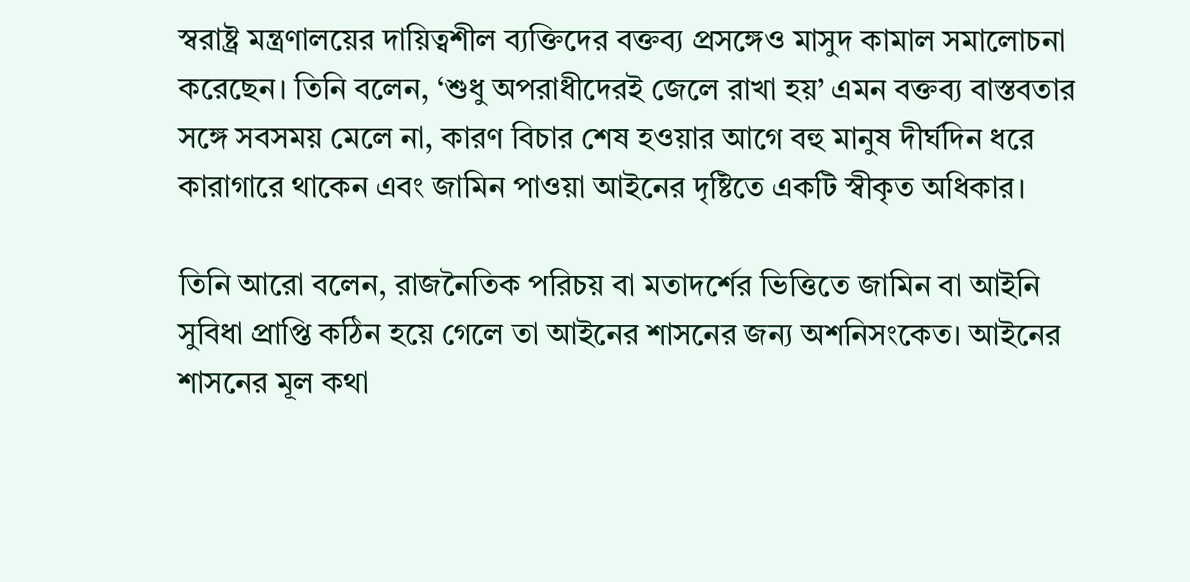স্বরাষ্ট্র মন্ত্রণালয়ের দায়িত্বশীল ব্যক্তিদের বক্তব্য প্রসঙ্গেও মাসুদ কামাল সমালোচনা করেছেন। তিনি বলেন, ‘শুধু অপরাধীদেরই জেলে রাখা হয়’ এমন বক্তব্য বাস্তবতার সঙ্গে সবসময় মেলে না, কারণ বিচার শেষ হওয়ার আগে বহু মানুষ দীর্ঘদিন ধরে কারাগারে থাকেন এবং জামিন পাওয়া আইনের দৃষ্টিতে একটি স্বীকৃত অধিকার।

তিনি আরো বলেন, রাজনৈতিক পরিচয় বা মতাদর্শের ভিত্তিতে জামিন বা আইনি সুবিধা প্রাপ্তি কঠিন হয়ে গেলে তা আইনের শাসনের জন্য অশনিসংকেত। আইনের শাসনের মূল কথা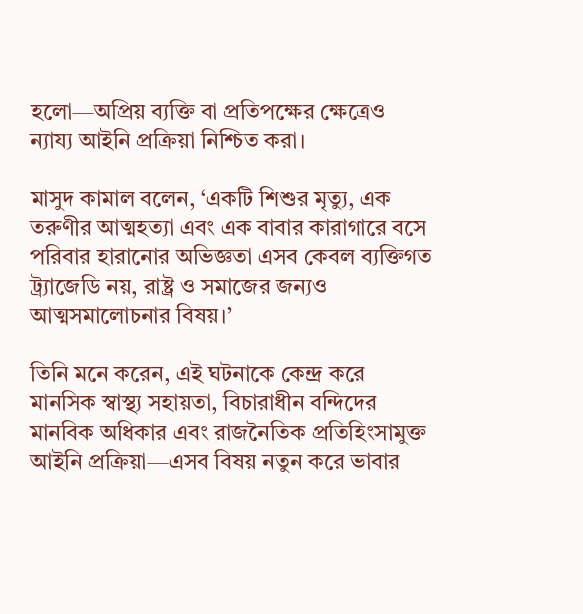হলো—অপ্রিয় ব্যক্তি বা প্রতিপক্ষের ক্ষেত্রেও ন্যায্য আইনি প্রক্রিয়া নিশ্চিত করা।

মাসুদ কামাল বলেন, ‘একটি শিশুর মৃত্যু, এক তরুণীর আত্মহত্যা এবং এক বাবার কারাগারে বসে পরিবার হারানোর অভিজ্ঞতা এসব কেবল ব্যক্তিগত ট্র্যাজেডি নয়, রাষ্ট্র ও সমাজের জন্যও আত্মসমালোচনার বিষয়।’

তিনি মনে করেন, এই ঘটনাকে কেন্দ্র করে মানসিক স্বাস্থ্য সহায়তা, বিচারাধীন বন্দিদের মানবিক অধিকার এবং রাজনৈতিক প্রতিহিংসামুক্ত আইনি প্রক্রিয়া—এসব বিষয় নতুন করে ভাবার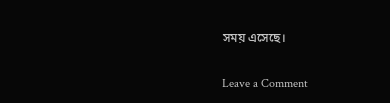সময় এসেছে।

Leave a Comment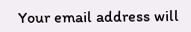Your email address will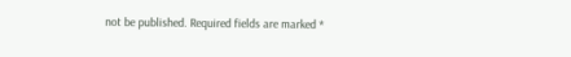not be published. Required fields are marked *